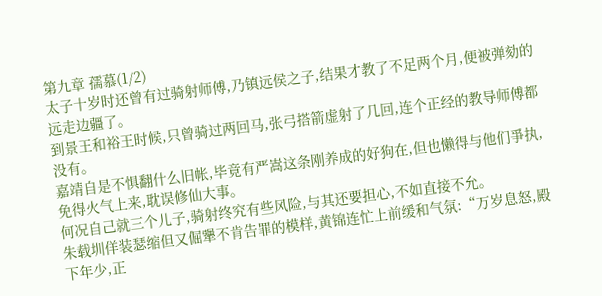第九章 孺慕(1/2)
太子十岁时还曾有过骑射师傅,乃镇远侯之子,结果才教了不足两个月,便被弹劾的远走边疆了。
到景王和裕王时候,只曾骑过两回马,张弓搭箭虚射了几回,连个正经的教导师傅都没有。
嘉靖自是不惧翻什么旧帐,毕竟有严嵩这条刚养成的好狗在,但也懒得与他们爭执,免得火气上来,耽误修仙大事。
何况自己就三个儿子,骑射终究有些风险,与其还要担心,不如直接不允。
朱载圳佯装瑟缩但又倔犟不肯告罪的模样,黄锦连忙上前缓和气氛:“万岁息怒,殿下年少,正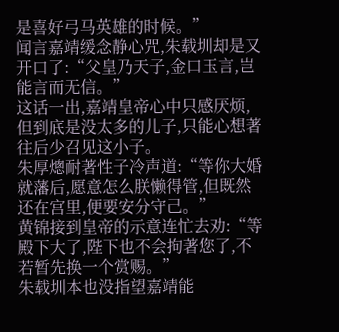是喜好弓马英雄的时候。”
闻言嘉靖缓念静心咒,朱载圳却是又开口了:“父皇乃天子,金口玉言,岂能言而无信。”
这话一出,嘉靖皇帝心中只感厌烦,但到底是没太多的儿子,只能心想著往后少召见这小子。
朱厚熜耐著性子冷声道:“等你大婚就藩后,愿意怎么朕懒得管,但既然还在宫里,便要安分守己。”
黄锦接到皇帝的示意连忙去劝:“等殿下大了,陛下也不会拘著您了,不若暂先换一个赏赐。”
朱载圳本也没指望嘉靖能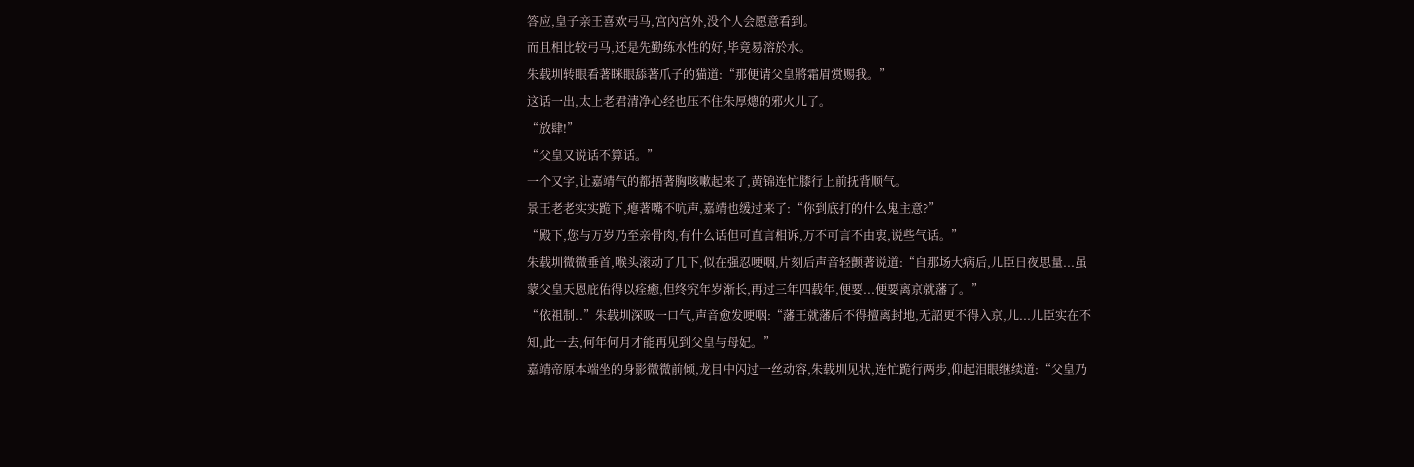答应,皇子亲王喜欢弓马,宫內宫外,没个人会愿意看到。
而且相比较弓马,还是先勤练水性的好,毕竟易溶於水。
朱载圳转眼看著眯眼舔著爪子的猫道:“那便请父皇將霜眉赏赐我。”
这话一出,太上老君清净心经也压不住朱厚熜的邪火儿了。
“放肆!”
“父皇又说话不算话。”
一个又字,让嘉靖气的都捂著胸咳嗽起来了,黄锦连忙膝行上前抚背顺气。
景王老老实实跪下,瘪著嘴不吭声,嘉靖也缓过来了:“你到底打的什么鬼主意?”
“殿下,您与万岁乃至亲骨肉,有什么话但可直言相诉,万不可言不由衷,说些气话。”
朱载圳微微垂首,喉头滚动了几下,似在强忍哽咽,片刻后声音轻颤著说道:“自那场大病后,儿臣日夜思量...虽蒙父皇天恩庇佑得以痊癒,但终究年岁渐长,再过三年四载年,便要...便要离京就藩了。”
“依祖制..”朱载圳深吸一口气,声音愈发哽咽:“藩王就藩后不得擅离封地,无詔更不得入京,儿...儿臣实在不知,此一去,何年何月才能再见到父皇与母妃。”
嘉靖帝原本端坐的身影微微前倾,龙目中闪过一丝动容,朱载圳见状,连忙跪行两步,仰起泪眼继续道:“父皇乃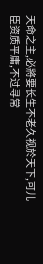天命之主,必將要长生不老久视於天下,可儿臣资质平庸,不过寻常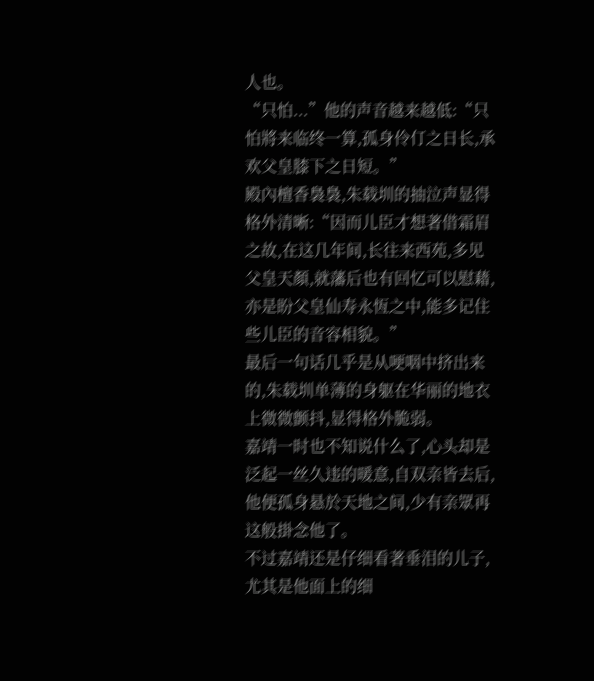人也。
“只怕...”他的声音越来越低:“只怕將来临终一算,孤身伶仃之日长,承欢父皇膝下之日短。”
殿內檀香裊裊,朱载圳的抽泣声显得格外清晰:“因而儿臣才想著借霜眉之故,在这几年间,长往来西苑,多见父皇天顏,就藩后也有回忆可以慰藉,亦是盼父皇仙寿永恆之中,能多记住些儿臣的音容相貌。”
最后一句话几乎是从哽咽中挤出来的,朱载圳单薄的身躯在华丽的地衣上微微颤抖,显得格外脆弱。
嘉靖一时也不知说什么了,心头却是泛起一丝久违的暖意,自双亲皆去后,他便孤身悬於天地之间,少有亲眾再这般掛念他了。
不过嘉靖还是仔细看著垂泪的儿子,尤其是他面上的细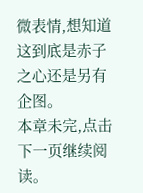微表情,想知道这到底是赤子之心还是另有企图。
本章未完,点击下一页继续阅读。